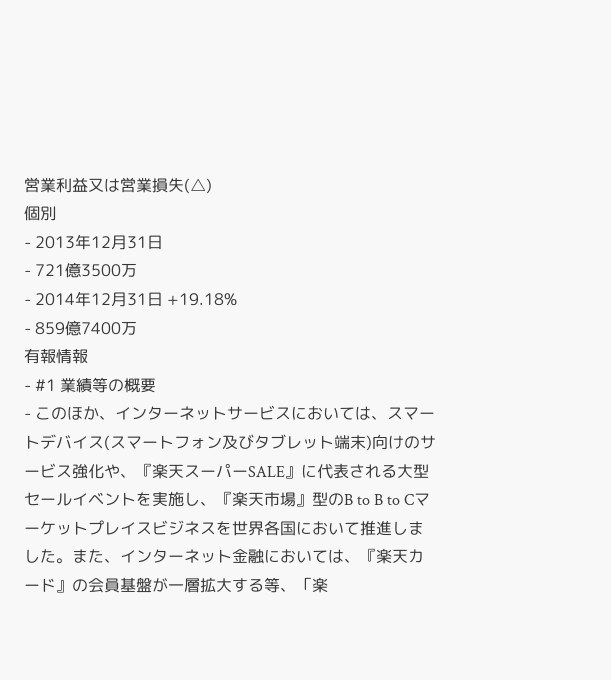営業利益又は営業損失(△)
個別
- 2013年12月31日
- 721億3500万
- 2014年12月31日 +19.18%
- 859億7400万
有報情報
- #1 業績等の概要
- このほか、インターネットサービスにおいては、スマートデバイス(スマートフォン及びタブレット端末)向けのサービス強化や、『楽天スーパーSALE』に代表される大型セールイベントを実施し、『楽天市場』型のB to B to Cマーケットプレイスビジネスを世界各国において推進しました。また、インターネット金融においては、『楽天カード』の会員基盤が一層拡大する等、「楽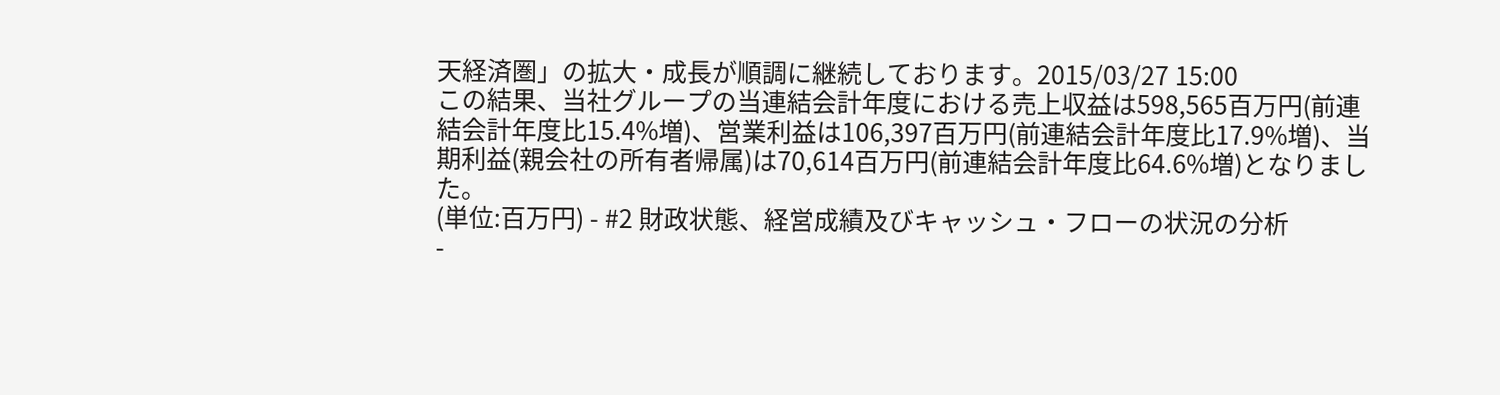天経済圏」の拡大・成長が順調に継続しております。2015/03/27 15:00
この結果、当社グループの当連結会計年度における売上収益は598,565百万円(前連結会計年度比15.4%増)、営業利益は106,397百万円(前連結会計年度比17.9%増)、当期利益(親会社の所有者帰属)は70,614百万円(前連結会計年度比64.6%増)となりました。
(単位:百万円) - #2 財政状態、経営成績及びキャッシュ・フローの状況の分析
-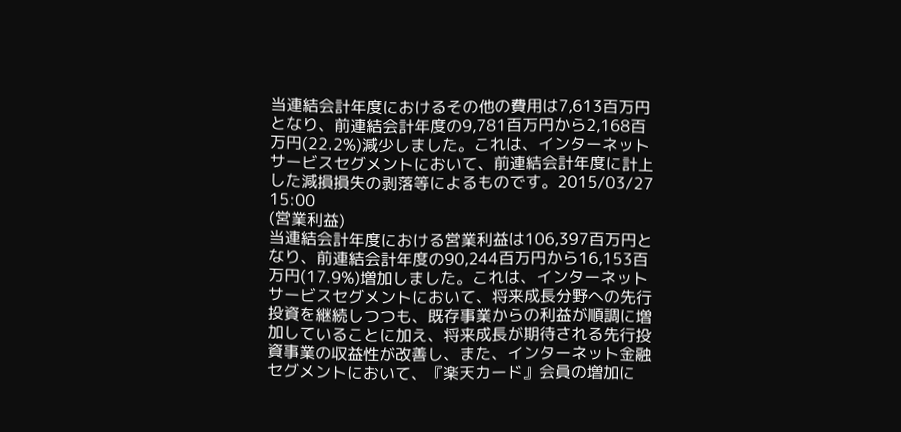当連結会計年度におけるその他の費用は7,613百万円となり、前連結会計年度の9,781百万円から2,168百万円(22.2%)減少しました。これは、インターネットサービスセグメントにおいて、前連結会計年度に計上した減損損失の剥落等によるものです。2015/03/27 15:00
(営業利益)
当連結会計年度における営業利益は106,397百万円となり、前連結会計年度の90,244百万円から16,153百万円(17.9%)増加しました。これは、インターネットサービスセグメントにおいて、将来成長分野への先行投資を継続しつつも、既存事業からの利益が順調に増加していることに加え、将来成長が期待される先行投資事業の収益性が改善し、また、インターネット金融セグメントにおいて、『楽天カード』会員の増加に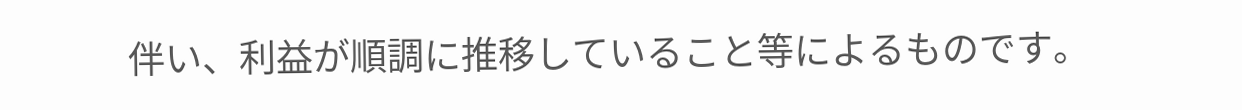伴い、利益が順調に推移していること等によるものです。